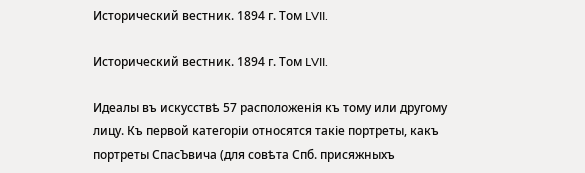Исторический вестник. 1894 г. Том LVII.

Исторический вестник. 1894 г. Том LVII.

Идеалы въ искусствѣ 57 расположенія къ тому или другому лицу. Къ первой категоріи относятся такіе портреты, какъ портреты СпасЪвича (для совѣта Спб. присяжныхъ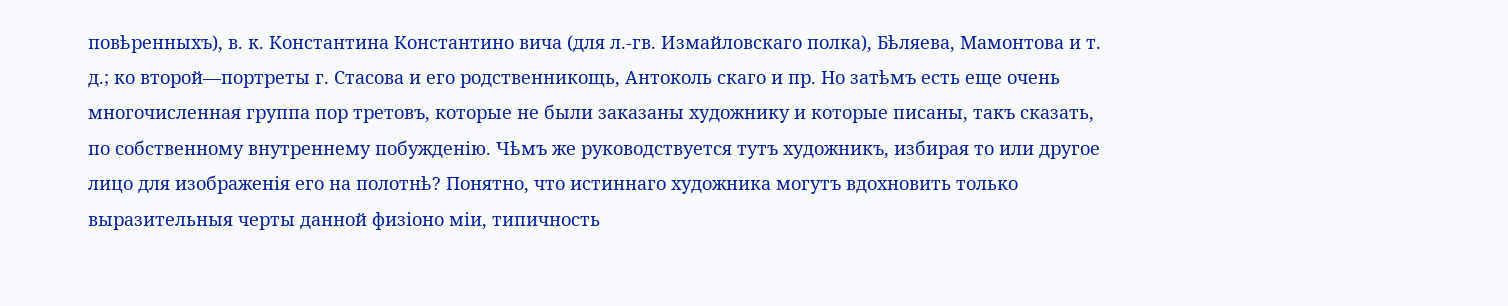повѣренныхъ), в. к. Константина Константино вича (для л.-гв. Измайловскаго полка), Бѣляева, Мамонтова и т. д.; ко второй—портреты г. Стасова и его родственникощь, Антоколь скаго и пр. Но затѣмъ есть еще очень многочисленная группа пор третовъ, которые не были заказаны художнику и которые писаны, такъ сказать, по собственному внутреннему побужденію. Чѣмъ же руководствуется тутъ художникъ, избирая то или другое лицо для изображенія его на полотнѣ? Понятно, что истиннаго художника могутъ вдохновить только выразительныя черты данной физіоно міи, типичность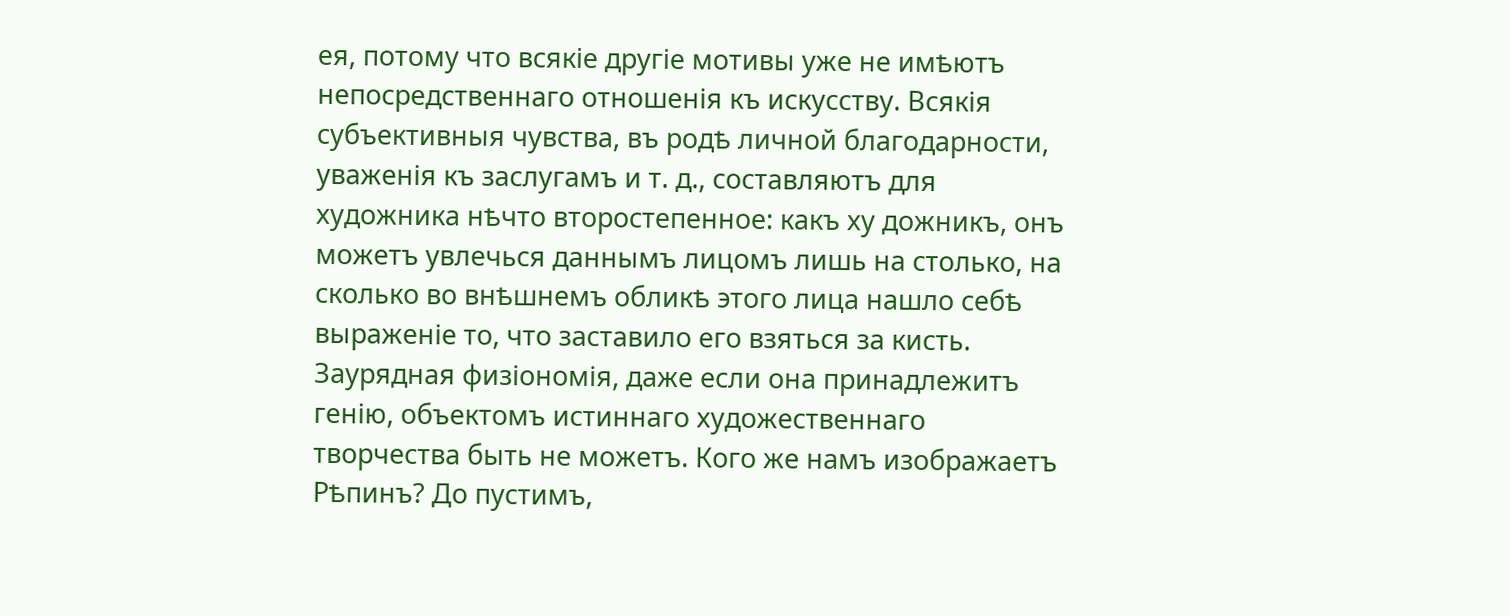ея, потому что всякіе другіе мотивы уже не имѣютъ непосредственнаго отношенія къ искусству. Всякія субъективныя чувства, въ родѣ личной благодарности, уваженія къ заслугамъ и т. д., составляютъ для художника нѣчто второстепенное: какъ ху дожникъ, онъ можетъ увлечься даннымъ лицомъ лишь на столько, на сколько во внѣшнемъ обликѣ этого лица нашло себѣ выраженіе то, что заставило его взяться за кисть. Заурядная физіономія, даже если она принадлежитъ генію, объектомъ истиннаго художественнаго творчества быть не можетъ. Кого же намъ изображаетъ Рѣпинъ? До пустимъ,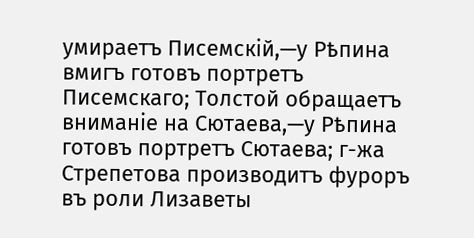умираетъ Писемскій,—у Рѣпина вмигъ готовъ портретъ Писемскаго; Толстой обращаетъ вниманіе на Сютаева,—у Рѣпина готовъ портретъ Сютаева; г-жа Стрепетова производитъ фуроръ въ роли Лизаветы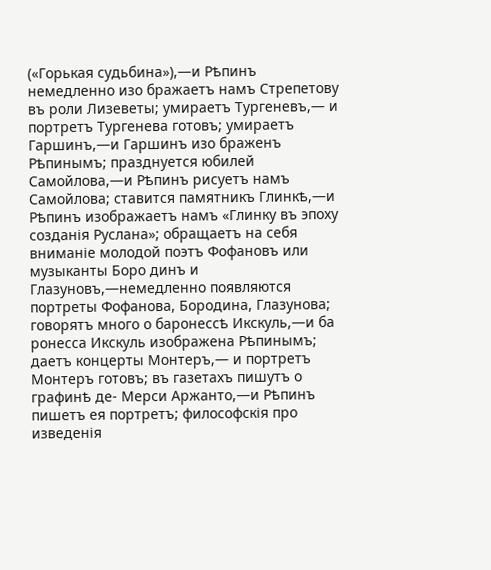(«Горькая судьбина»),—и Рѣпинъ немедленно изо бражаетъ намъ Стрепетову въ роли Лизеветы; умираетъ Тургеневъ,— и портретъ Тургенева готовъ; умираетъ Гаршинъ,—и Гаршинъ изо браженъ Рѣпинымъ; празднуется юбилей Самойлова,—и Рѣпинъ рисуетъ намъ Самойлова; ставится памятникъ Глинкѣ,—и Рѣпинъ изображаетъ намъ «Глинку въ эпоху созданія Руслана»; обращаетъ на себя вниманіе молодой поэтъ Фофановъ или музыканты Боро динъ и Глазуновъ,—немедленно появляются портреты Фофанова, Бородина, Глазунова; говорятъ много о баронессѣ Икскуль,—и ба ронесса Икскуль изображена Рѣпинымъ; даетъ концерты Монтеръ,— и портретъ Монтеръ готовъ; въ газетахъ пишутъ о графинѣ де- Мерси Аржанто,—и Рѣпинъ пишетъ ея портретъ; философскія про изведенія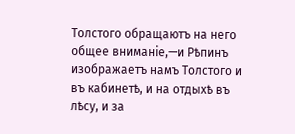Толстого обращаютъ на него общее вниманіе,—и Рѣпинъ изображаетъ намъ Толстого и въ кабинетѣ, и на отдыхѣ въ лѣсу, и за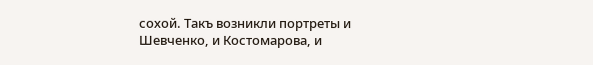сохой. Такъ возникли портреты и Шевченко, и Костомарова, и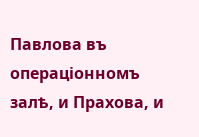Павлова въ операціонномъ залѣ, и Прахова, и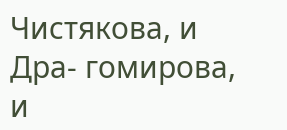Чистякова, и Дра- гомирова, и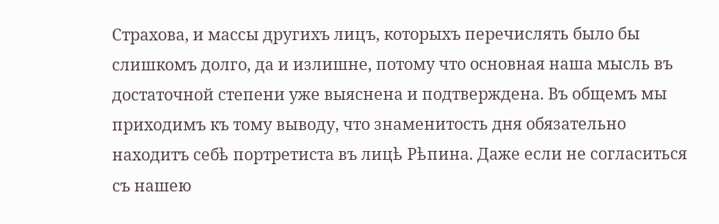Страхова, и массы другихъ лицъ, которыхъ перечислять было бы слишкомъ долго, да и излишне, потому что основная наша мысль въ достаточной степени уже выяснена и подтверждена. Въ общемъ мы приходимъ къ тому выводу, что знаменитость дня обязательно находитъ себѣ портретиста въ лицѣ Рѣпина. Даже если не согласиться съ нашею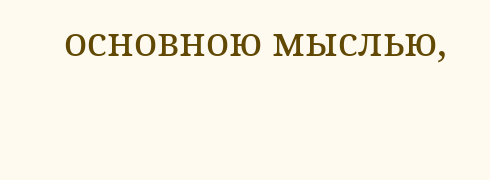основною мыслью,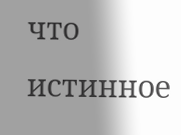что истинное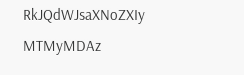RkJQdWJsaXNoZXIy MTMyMDAz